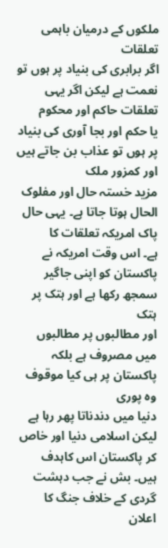ملکوں کے درمیان باہمی تعلقات
اگر برابری کی بنیاد پر ہوں تو نعمت ہے لیکن اگر یہی تعلقات حاکم اور محکوم
یا حکم اور بجا آوری کی بنیاد پر ہوں تو عذاب بن جاتے ہیں اور کمزور ملک
مزید خستہ حال اور مفلوک الحال ہوتا جاتا ہے۔ یہی حال پاک امریکہ تعلقات کا
ہے۔ اس وقت امریکہ نے پاکستان کو اپنی جاگیر سمجھ رکھا ہے اور ہتک پر ہتک
اور مطالبوں پر مطالبوں میں مصروف ہے بلکہ پاکستان پر ہی کیا موقوف وہ پوری
دنیا میں دندناتا پھر رہا ہے لیکن اسلامی دنیا اور خاص کر پاکستان اس کاہدف
ہیں۔ بش نے جب دہشت گردی کے خلاف جنگ کا اعلان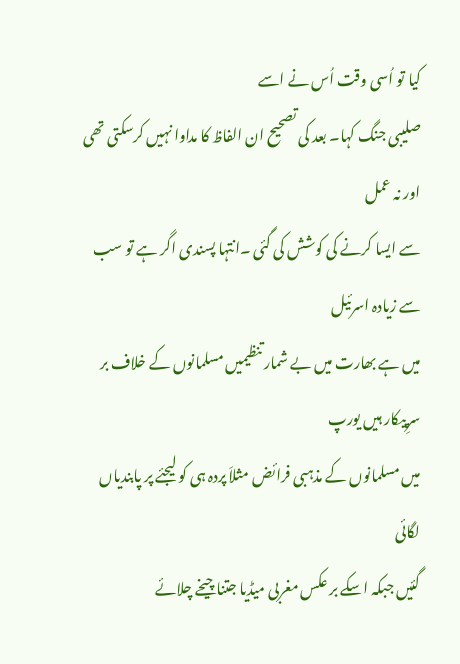کیا تو اُسی وقت اُس نے اسے
صلیبی جنگ کہا۔ بعد کی تصحیح ان الفاظ کا مداوا نہیں کرسکتی تھی اور نہ عمل
سے ایسا کرنے کی کوشش کی گئی ۔انتہا پسندی اگر ہے تو سب سے زیادہ اسرئیل
میں ہے بھارت میں بے شمار تنظیمیں مسلمانوں کے خلاف بر سرِپیکار ہیں یورپ
میں مسلمانوں کے مذہبی فرائض مثلاَ پردہ ہی کو لیجئے پر پابندیاں لگائی
گئیں جبکہ اسکے بر عکس مغربی میڈیا جتنا چیخے چلائے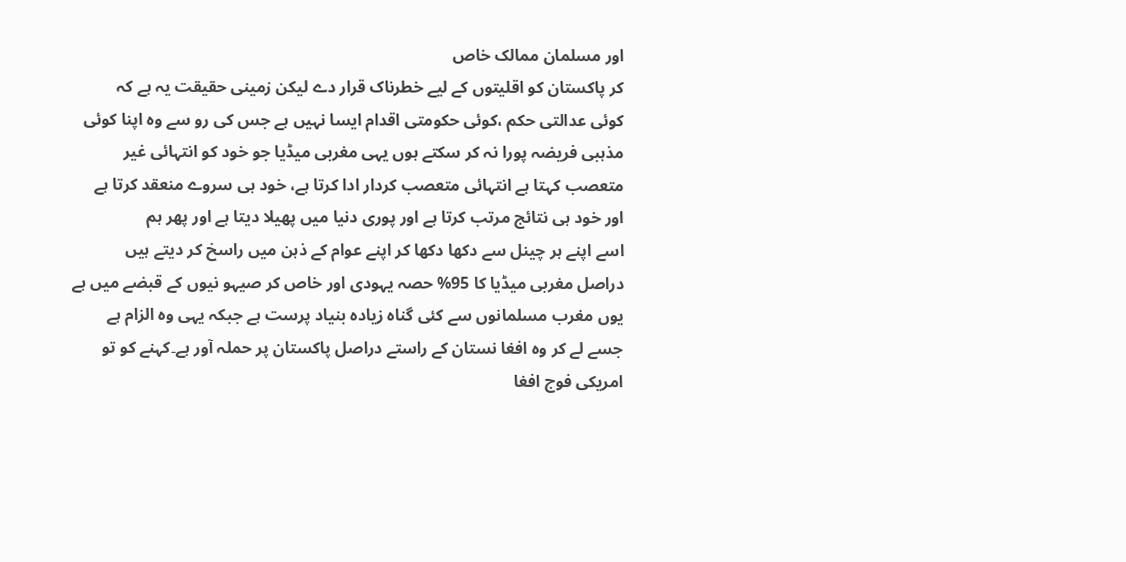اور مسلمان ممالک خاص
کر پاکستان کو اقلیتوں کے لیے خطرناک قرار دے لیکن زمینی حقیقت یہ ہے کہ
کوئی عدالتی حکم ،کوئی حکومتی اقدام ایسا نہیں ہے جس کی رو سے وہ اپنا کوئی
مذہبی فریضہ پورا نہ کر سکتے ہوں یہی مغربی میڈیا جو خود کو انتہائی غیر
متعصب کہتا ہے انتہائی متعصب کردار ادا کرتا ہے، خود ہی سروے منعقد کرتا ہے
اور خود ہی نتائج مرتب کرتا ہے اور پوری دنیا میں پھیلا دیتا ہے اور پھر ہم
اسے اپنے ہر چینل سے دکھا دکھا کر اپنے عوام کے ذہن میں راسخ کر دیتے ہیں
دراصل مغربی میڈیا کا 95% حصہ یہودی اور خاص کر صیہو نیوں کے قبضے میں ہے
یوں مغرب مسلمانوں سے کئی گناہ زیادہ بنیاد پرست ہے جبکہ یہی وہ الزام ہے
جسے لے کر وہ افغا نستان کے راستے دراصل پاکستان پر حملہ آور ہے۔کہنے کو تو
امریکی فوج افغا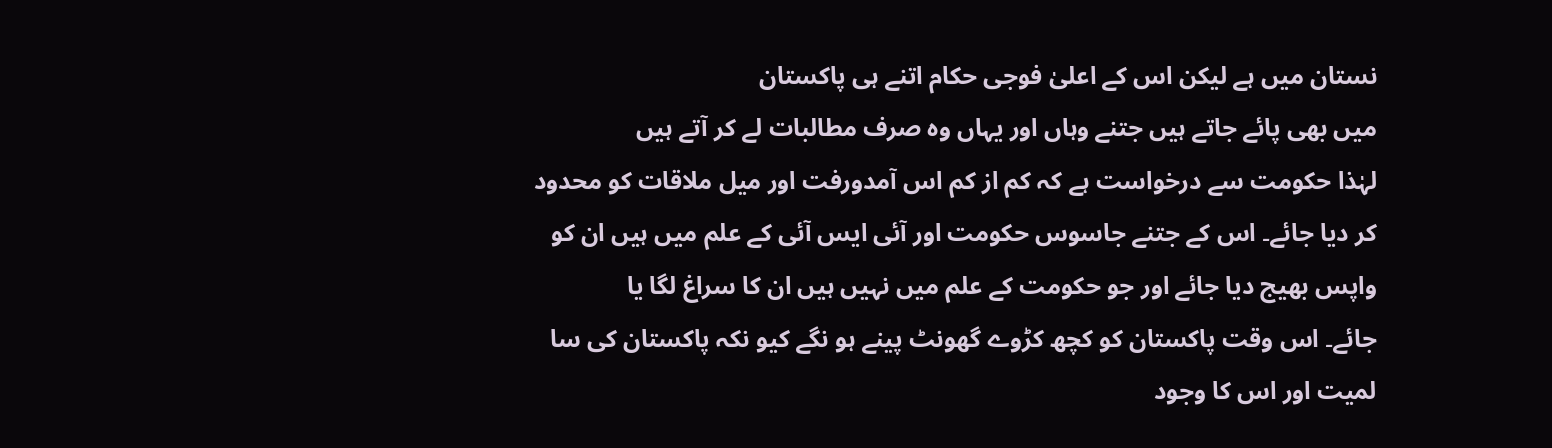نستان میں ہے لیکن اس کے اعلیٰ فوجی حکام اتنے ہی پاکستان
میں بھی پائے جاتے ہیں جتنے وہاں اور یہاں وہ صرف مطالبات لے کر آتے ہیں
لہٰذا حکومت سے درخواست ہے کہ کم از کم اس آمدورفت اور میل ملاقات کو محدود
کر دیا جائے۔ اس کے جتنے جاسوس حکومت اور آئی ایس آئی کے علم میں ہیں ان کو
واپس بھیج دیا جائے اور جو حکومت کے علم میں نہیں ہیں ان کا سراغ لگا یا
جائے۔ اس وقت پاکستان کو کچھ کڑوے گھونٹ پینے ہو نگے کیو نکہ پاکستان کی سا
لمیت اور اس کا وجود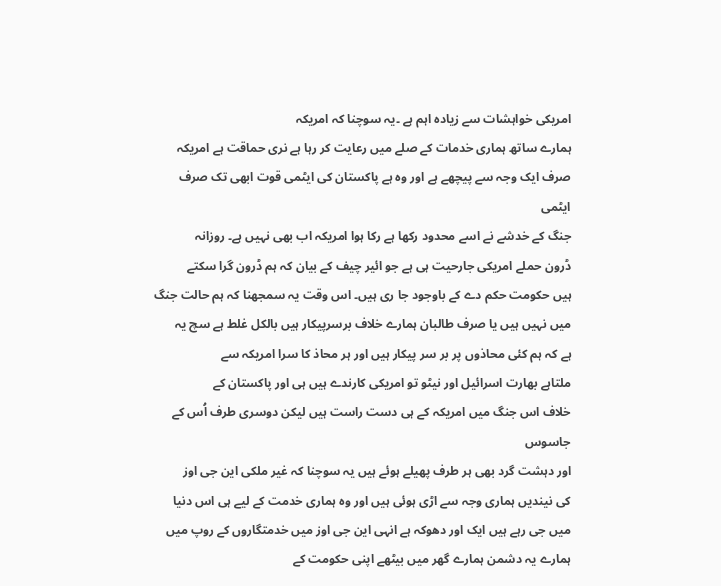امریکی خواہشات سے زیادہ اہم ہے ۔یہ سوچنا کہ امریکہ
ہمارے ساتھ ہماری خدمات کے صلے میں رعایت کر رہا ہے نری حماقت ہے امریکہ
صرف ایک وجہ سے پیچھے ہے اور وہ ہے پاکستان کی ایٹمی قوت ابھی تک صرف ایٹمی
جنگ کے خدشے نے اسے محدود رکھا ہے رکا ہوا امریکہ اب بھی نہیں ہے۔ روزانہ
ڈرون حملے امریکی جارحیت ہی ہے جو ائیر چیف کے بیان کہ ہم ڈرون گرا سکتے
ہیں حکومت حکم دے کے باوجود جا ری ہیں۔ اس وقت یہ سمجھنا کہ ہم حالت جنگ
میں نہیں ہیں یا صرف طالبان ہمارے خلاف برسرپیکار ہیں بالکل غلط ہے سچ یہ
ہے کہ ہم کئی محاذوں پر بر سر پیکار ہیں اور ہر محاذ کا سرا امریکہ سے
ملتاہے بھارت اسرائیل اور نیٹو تو امریکی کارندے ہیں ہی اور پاکستان کے
خلاف اس جنگ میں امریکہ کے ہی دست راست ہیں لیکن دوسری طرف اُس کے جاسوس
اور دہشت گرد بھی ہر طرف پھیلے ہوئے ہیں یہ سوچنا کہ غیر ملکی این جی اوز
کی نیندیں ہماری وجہ سے اڑی ہوئی ہیں اور وہ ہماری خدمت کے لیے ہی اس دنیا
میں جی رہے ہیں ایک اور دھوکہ ہے انہی این جی اوز میں خدمتگاروں کے روپ میں
ہمارے یہ دشمن ہمارے گھر میں بیٹھے اپنی حکومت کے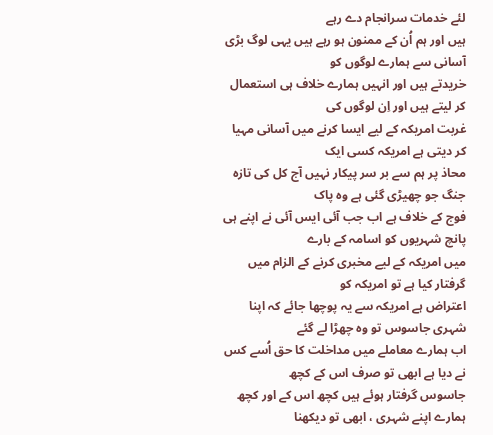لئے خدمات سرانجام دے رہے
ہیں اور ہم اُن کے ممنون ہو رہے ہیں یہی لوگ بڑی آسانی سے ہمارے لوگوں کو
خریدتے ہیں اور انہیں ہمارے خلاف ہی استعمال کر لیتے ہیں اور اِن لوگوں کی
غربت امریکہ کے لیے ایسا کرنے میں آسانی مہیا کر دیتی ہے امریکہ کسی ایک
محاذ پر ہم سے بر سر پیکار نہیں آج کل کی تازہ جنگ جو چھیڑی گئی ہے وہ پاک
فوج کے خلاف ہے اب جب آئی ایس آئی نے اپنے ہی پانچ شہریوں کو اسامہ کے بارے
میں امریکہ کے لیے مخبری کرنے کے الزام میں گرفتار کیا ہے تو امریکہ کو
اعتراض ہے امریکہ سے یہ پوچھا جائے کہ اپنا شہری جاسوس تو وہ چھڑا لے گئے
اب ہمارے معاملے میں مداخلت کا حق اُسے کس نے دیا ہے ابھی تو صرف اس کے کچھ
جاسوس گرفتار ہوئے ہیں کچھ اس کے اور کچھ ہمارے اپنے شہری ، ابھی تو دیکھنا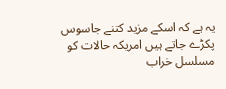یہ ہے کہ اسکے مزید کتنے جاسوس پکڑے جاتے ہیں امریکہ حالات کو مسلسل خراب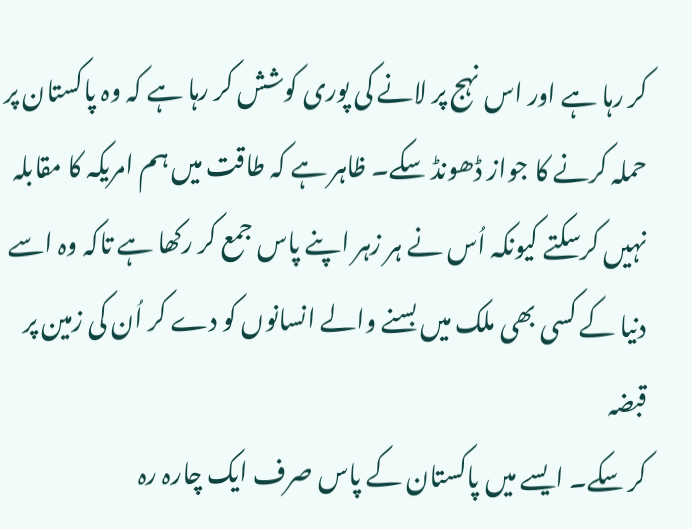کر رہا ہے اور اس نہج پر لانے کی پوری کوشش کر رہا ہے کہ وہ پاکستان پر
حملہ کرنے کا جواز ڈھونڈ سکے۔ ظاہر ہے کہ طاقت میں ہم امریکہ کا مقابلہ
نہیں کرسکتے کیونکہ اُس نے ہر زہر اپنے پاس جمع کر رکھا ہے تاکہ وہ اسے
دنیا کے کسی بھی ملک میں بسنے والے انسانوں کو دے کر اُن کی زمین پر قبضہ
کر سکے۔ ایسے میں پاکستان کے پاس صرف ایک چارہ رہ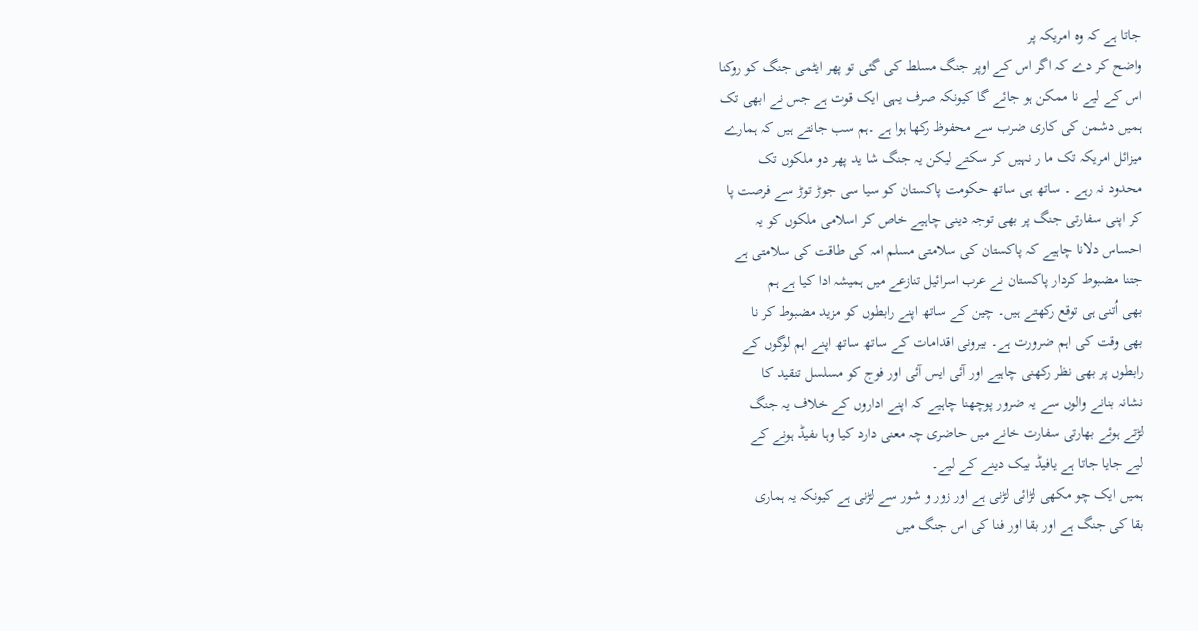جاتا ہے کہ وہ امریکہ پر
واضح کر دے کہ اگر اس کے اوپر جنگ مسلط کی گئی تو پھر ایٹمی جنگ کو روکنا
اس کے لیے نا ممکن ہو جائے گا کیونکہ صرف یہی ایک قوت ہے جس نے ابھی تک
ہمیں دشمن کی کاری ضرب سے محفوظ رکھا ہوا ہے ۔ہم سب جانتے ہیں کہ ہمارے
میزائل امریکہ تک ما ر نہیں کر سکتے لیکن یہ جنگ شا ید پھر دو ملکوں تک
محدود نہ رہے ۔ ساتھ ہی ساتھ حکومت پاکستان کو سیا سی جوڑ توڑ سے فرصت پا
کر اپنی سفارتی جنگ پر بھی توجہ دینی چاہیے خاص کر اسلامی ملکوں کو یہ
احساس دلانا چاہیے کہ پاکستان کی سلامتی مسلم امہ کی طاقت کی سلامتی ہے
جتنا مضبوط کردار پاکستان نے عرب اسرائیل تنازعے میں ہمیشہ ادا کیا ہے ہم
بھی اُتنی ہی توقع رکھتے ہیں۔ چین کے ساتھ اپنے رابطوں کو مزید مضبوط کر نا
بھی وقت کی اہم ضرورت ہے۔ بیرونی اقدامات کے ساتھ ساتھ اپنے اہم لوگوں کے
رابطوں پر بھی نظر رکھنی چاہیے اور آئی ایس آئی اور فوج کو مسلسل تنقید کا
نشانہ بنانے والوں سے یہ ضرور پوچھنا چاہیے کہ اپنے اداروں کے خلاف یہ جنگ
لڑتے ہوئے بھارتی سفارت خانے میں حاضری چہ معنی دارد کیا وہا ںفیڈ ہونے کے
لیے جایا جاتا ہے یافیڈ بیک دینے کے لیے۔
ہمیں ایک چو مکھی لڑائی لڑنی ہے اور زور و شور سے لڑنی ہے کیونکہ یہ ہماری
بقا کی جنگ ہے اور بقا اور فنا کی اس جنگ میں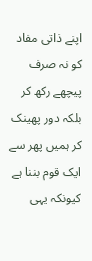اپنے ذاتی مفاد کو نہ صرف
پیچھے رکھ کر بلکہ دور پھینک کر ہمیں پھر سے ایک قوم بننا ہے کیونکہ یہی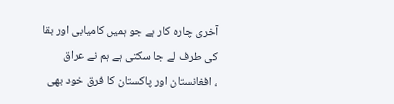آخری چارہ کار ہے جو ہمیں کامیابی اور بقا کی طرف لے جا سکتی ہے ہم نے عراق
، افغانستان اور پاکستان کا فرق خود بھی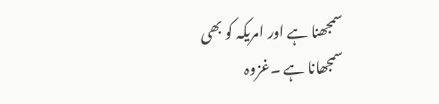سمجھنا ہے اور امریکہ کو بھی
سمجھانا ہے ۔غزوہ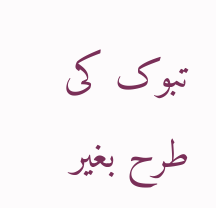تبوک کی طرح بغیر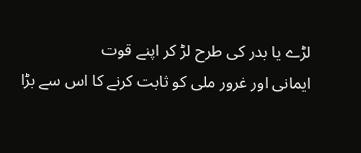لڑے یا بدر کی طرح لڑ کر اپنے قوت
ایمانی اور غرور ملی کو ثابت کرنے کا اس سے بڑا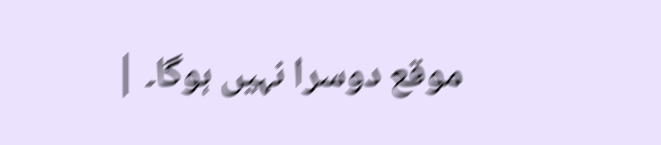موقع دوسرا نہیں ہوگا۔ |